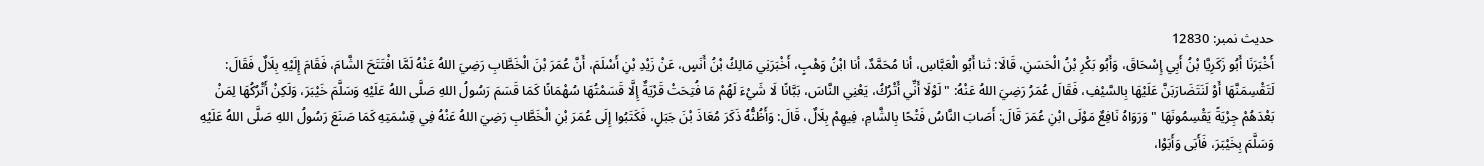حدیث نمبر: 12830
أَخْبَرَنَا أَبُو زَكَرِيَّا بْنُ أَبِي إِسْحَاقَ، وَأَبُو بَكْرِ بْنُ الْحَسَنِ، قَالَا: ثنا أَبُو الْعَبَّاسِ، أنا مُحَمَّدٌ، أنا ابْنُ وَهْبٍ، أَخْبَرَنِي مَالِكُ بْنُ أَنَسٍ، عَنْ زَيْدِ بْنِ أَسْلَمَ، أَنَّ عُمَرَ بْنَ الْخَطَّابِ رَضِيَ اللهُ عَنْهُ لَمَّا افْتَتَحَ الشَّامَ، فَقَامَ إِلَيْهِ بِلَالٌ فَقَالَ: لَتَقْسِمَنَّهَا أَوْ لَنَتَضَارَبَنَّ عَلَيْهَا بِالسَّيْفِ، فَقَالَ عُمَرُ رَضِيَ اللهُ عَنْهُ: " لَوْلَا أَنِّي أَتْرُكُ، يَعْنِي النَّاسَ، بَبَّانًا لَا شَيْءَ لَهُمْ مَا فُتِحَتْ قَرْيَةٌ إِلَّا قَسَمْتُهَا سُهْمَانًا كَمَا قَسَمَ رَسُولُ اللهِ صَلَّى اللهُ عَلَيْهِ وَسَلَّمَ خَيْبَرَ، وَلَكِنْ أَتْرُكُهَا لِمَنْ بَعْدَهُمْ جِرْيَةً يَقْسِمُونَهَا " وَرَوَاهُ نَافِعٌ مَوْلَى ابْنِ عُمَرَ قَالَ: أَصَابَ النَّاسُ فَتْحًا بِالشَّامِ، فِيهِمْ بِلَالٌ، قَالَ: وَأَظُنُّهُ ذَكَرَ مُعَاذَ بْنَ جَبَلٍ، فَكَتَبُوا إِلَى عُمَرَ بْنِ الْخَطَّابِ رَضِيَ اللهُ عَنْهُ فِي قِسْمَتِهِ كَمَا صَنَعَ رَسُولُ اللهِ صَلَّى اللهُ عَلَيْهِ وَسَلَّمَ بِخَيْبَرَ، فَأَبَى وَأَبَوْا،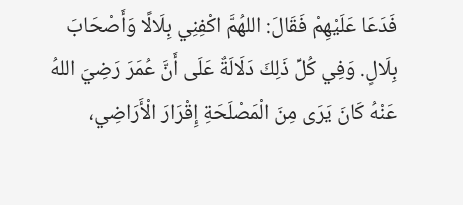فَدَعَا عَلَيْهِمْ فَقَالَ: اللهُمَّ اكْفِنِي بِلَالًا وَأَصْحَابَ بِلَالٍ. وَفِي كُلِّ ذَلِكَ دَلَالَةٌ عَلَى أَنَّ عُمَرَ رَضِيَ اللهُ عَنْهُ كَانَ يَرَى مِنَ الْمَصْلَحَةِ إِقْرَارَ الْأَرَاضِي،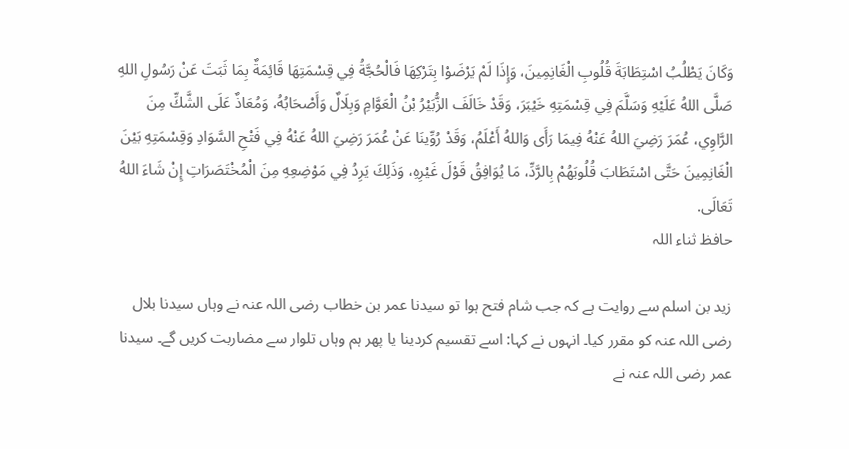وَكَانَ يَطْلُبُ اسْتِطَابَةَ قُلُوبِ الْغَانِمِينَ، وَإِذَا لَمْ يَرْضَوْا بِتَرْكِهَا فَالْحُجَّةُ فِي قِسْمَتِهَا قَائِمَةٌ بِمَا ثَبَتَ عَنْ رَسُولِ اللهِ صَلَّى اللهُ عَلَيْهِ وَسَلَّمَ فِي قِسْمَتِهِ خَيْبَرَ، وَقَدْ خَالَفَ الزُّبَيْرُ بْنُ الْعَوَّامِ وَبِلَالٌ وَأَصْحَابُهُ، وَمُعَاذٌ عَلَى الشَّكِّ مِنَ الرَّاوِي، عُمَرَ رَضِيَ اللهُ عَنْهُ فِيمَا رَأَى وَاللهُ أَعْلَمُ، وَقَدْ رُوِّينَا عَنْ عُمَرَ رَضِيَ اللهُ عَنْهُ فِي فَتْحِ السَّوَادِ وَقِسْمَتِهِ بَيْنَ الْغَانِمِينَ حَتَّى اسْتَطَابَ قُلُوبَهُمْ بِالرَّدِّ، مَا يُوَافِقُ قَوْلَ غَيْرِهِ، وَذَلِكَ يَرِدُ فِي مَوْضِعِهِ مِنَ الْمُخْتَصَرَاتِ إِنْ شَاءَ اللهُ تَعَالَى.
حافظ ثناء اللہ

زید بن اسلم سے روایت ہے کہ جب شام فتح ہوا تو سیدنا عمر بن خطاب رضی اللہ عنہ نے وہاں سیدنا بلال رضی اللہ عنہ کو مقرر کیا۔ انہوں نے کہا: اسے تقسیم کردینا یا پھر ہم وہاں تلوار سے مضاربت کریں گے۔ سیدنا عمر رضی اللہ عنہ نے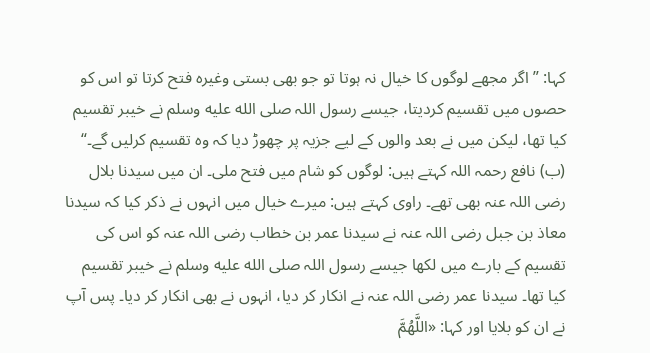کہا: ”اگر مجھے لوگوں کا خیال نہ ہوتا تو جو بھی بستی وغیرہ فتح کرتا تو اس کو حصوں میں تقسیم کردیتا، جیسے رسول اللہ صلى الله عليه وسلم نے خیبر تقسیم کیا تھا، لیکن میں نے بعد والوں کے لیے جزیہ پر چھوڑ دیا کہ وہ تقسیم کرلیں گے۔“
(ب) نافع رحمہ اللہ کہتے ہیں: لوگوں کو شام میں فتح ملی۔ ان میں سیدنا بلال رضی اللہ عنہ بھی تھے۔ راوی کہتے ہیں: میرے خیال میں انہوں نے ذکر کیا کہ سیدنا معاذ بن جبل رضی اللہ عنہ نے سیدنا عمر بن خطاب رضی اللہ عنہ کو اس کی تقسیم کے بارے میں لکھا جیسے رسول اللہ صلى الله عليه وسلم نے خیبر تقسیم کیا تھا۔ سیدنا عمر رضی اللہ عنہ نے انکار کر دیا، انہوں نے بھی انکار کر دیا۔ پس آپ نے ان کو بلایا اور کہا: «اللَّهُمَّ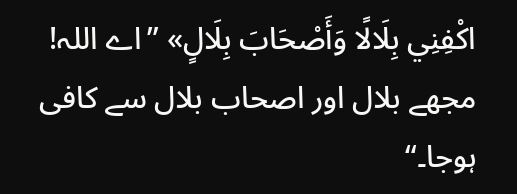اكْفِنِي بِلَالًا وَأَصْحَابَ بِلَالٍ» ”اے اللہ! مجھے بلال اور اصحاب بلال سے کافی ہوجا۔“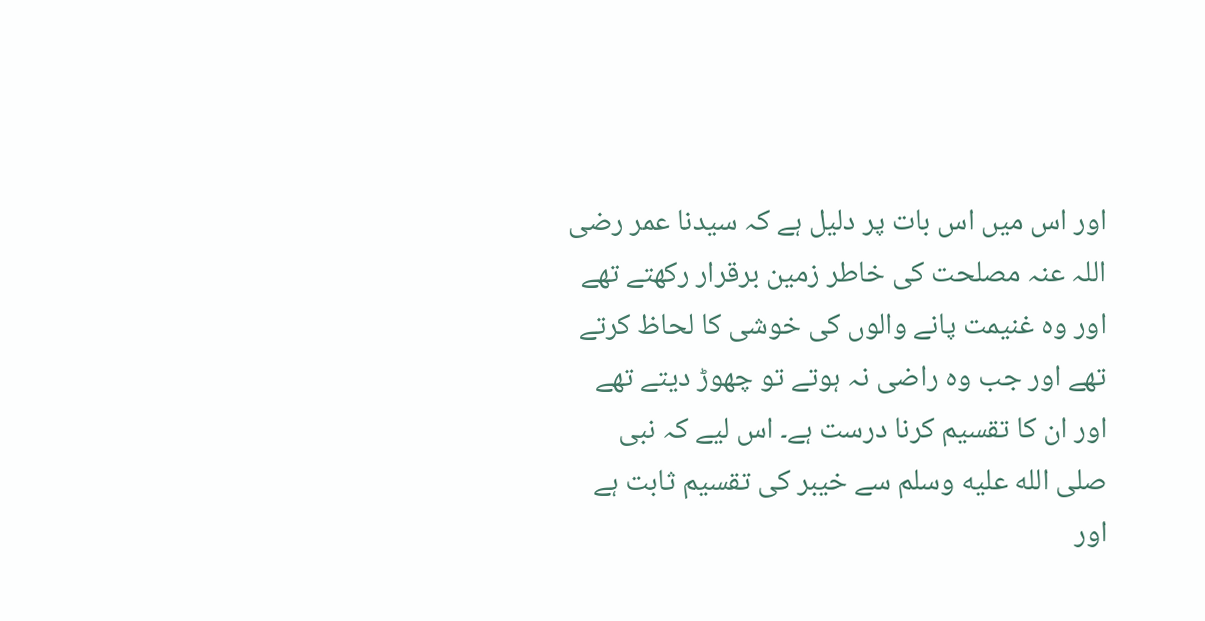اور اس میں اس بات پر دلیل ہے کہ سیدنا عمر رضی اللہ عنہ مصلحت کی خاطر زمین برقرار رکھتے تھے اور وہ غنیمت پانے والوں کی خوشی کا لحاظ کرتے تھے اور جب وہ راضی نہ ہوتے تو چھوڑ دیتے تھے اور ان کا تقسیم کرنا درست ہے۔ اس لیے کہ نبی صلى الله عليه وسلم سے خیبر کی تقسیم ثابت ہے اور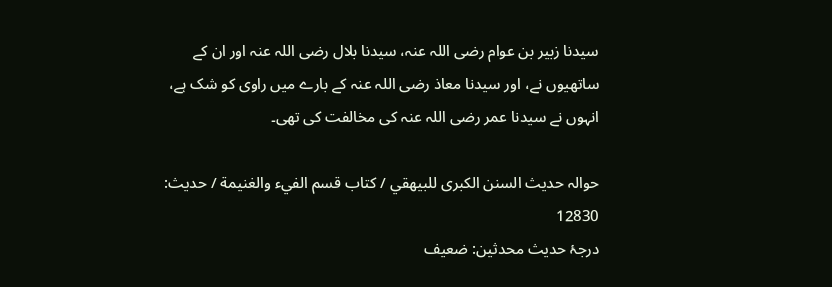سیدنا زبیر بن عوام رضی اللہ عنہ، سیدنا بلال رضی اللہ عنہ اور ان کے ساتھیوں نے، اور سیدنا معاذ رضی اللہ عنہ کے بارے میں راوی کو شک ہے، انہوں نے سیدنا عمر رضی اللہ عنہ کی مخالفت کی تھی۔

حوالہ حدیث السنن الكبرى للبيهقي / كتاب قسم الفيء والغنيمة / حدیث: 12830
درجۂ حدیث محدثین: ضعيف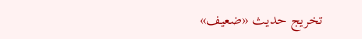تخریج حدیث «ضعيف»